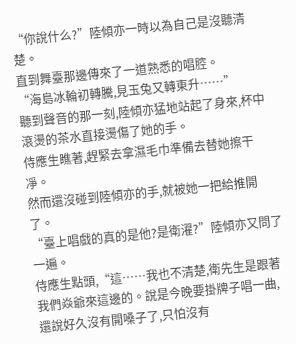“你說什么?”陸傾亦一時以為自己是沒聽清楚。
直到舞臺那邊傳來了一道熟悉的唱腔。
“海島冰輪初轉騰,見玉兔又轉東升……”
聽到聲音的那一刻,陸傾亦猛地站起了身來,杯中滾燙的茶水直接燙傷了她的手。
侍應生瞧著,趕緊去拿濕毛巾準備去替她擦干凈。
然而還沒碰到陸傾亦的手,就被她一把給推開了。
“臺上唱戲的真的是他?是衛濯?”陸傾亦又問了一遍。
侍應生點頭,“這……我也不清楚,衛先生是跟著我們焱爺來這邊的。說是今晚要掛牌子唱一曲,還說好久沒有開嗓子了,只怕沒有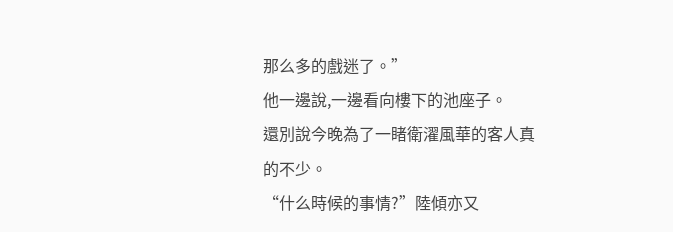那么多的戲迷了。”
他一邊說,一邊看向樓下的池座子。
還別說今晚為了一睹衛濯風華的客人真的不少。
“什么時候的事情?”陸傾亦又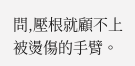問,壓根就顧不上被燙傷的手臂。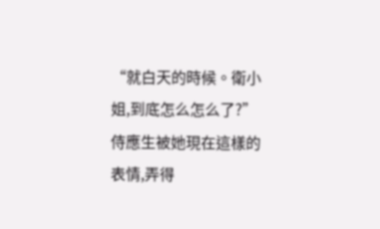“就白天的時候。衛小姐,到底怎么怎么了?”侍應生被她現在這樣的表情,弄得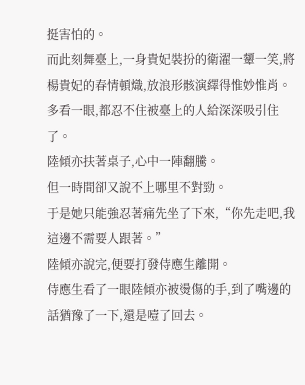挺害怕的。
而此刻舞臺上,一身貴妃裝扮的衛濯一顰一笑,將楊貴妃的春情頓熾,放浪形骸演繹得惟妙惟肖。
多看一眼,都忍不住被臺上的人給深深吸引住了。
陸傾亦扶著桌子,心中一陣翻騰。
但一時間卻又說不上哪里不對勁。
于是她只能強忍著痛先坐了下來,“你先走吧,我這邊不需要人跟著。”
陸傾亦說完,便要打發侍應生離開。
侍應生看了一眼陸傾亦被燙傷的手,到了嘴邊的話猶豫了一下,還是噎了回去。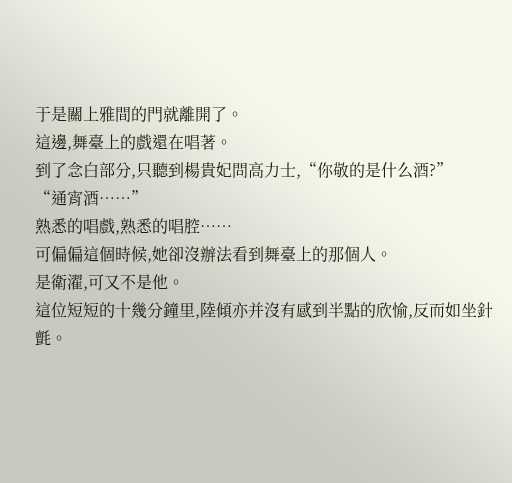于是關上雅間的門就離開了。
這邊,舞臺上的戲還在唱著。
到了念白部分,只聽到楊貴妃問高力士,“你敬的是什么酒?”
“通宵酒……”
熟悉的唱戲,熟悉的唱腔……
可偏偏這個時候,她卻沒辦法看到舞臺上的那個人。
是衛濯,可又不是他。
這位短短的十幾分鐘里,陸傾亦并沒有感到半點的欣愉,反而如坐針氈。